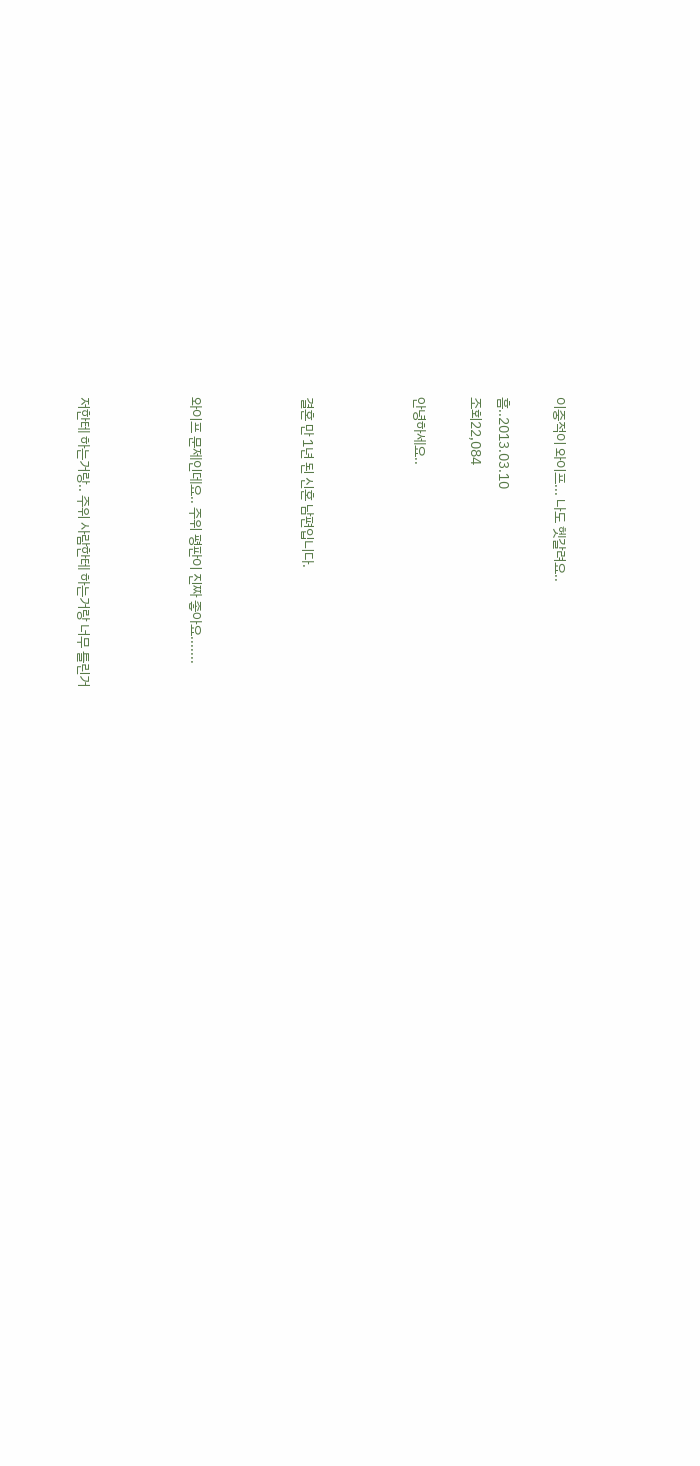이중적이 와이프... 나도 헷갈려요..

흠..2013.03.10
조회22,084

안녕하세요..



결혼 만 1년 된 신혼 남편입니다.



와이프 문제인데요.. 주위 평판이 진짜 좋아요.......



저한테 하는거랑.. 주위 사람한테 하는거랑 너무 틀린거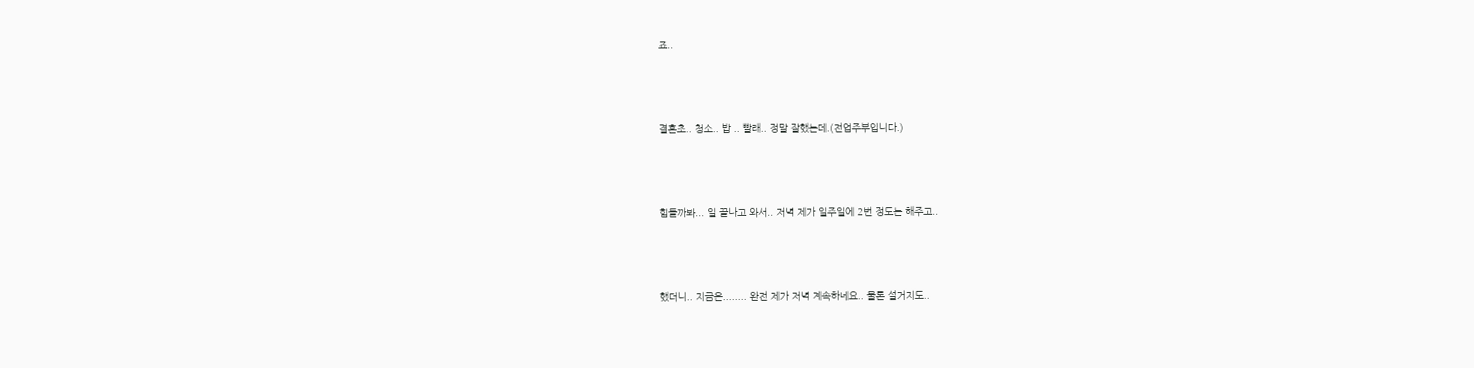죠..



결혼초.. 청소.. 밥 .. 빨래.. 정말 잘했는데.(전업주부입니다.)



힘들까봐... 일 끝나고 와서.. 저녁 제가 일주일에 2번 정도는 해주고..



했더니.. 지금은........ 완전 제가 저녁 계속하네요.. 물론 설거지도..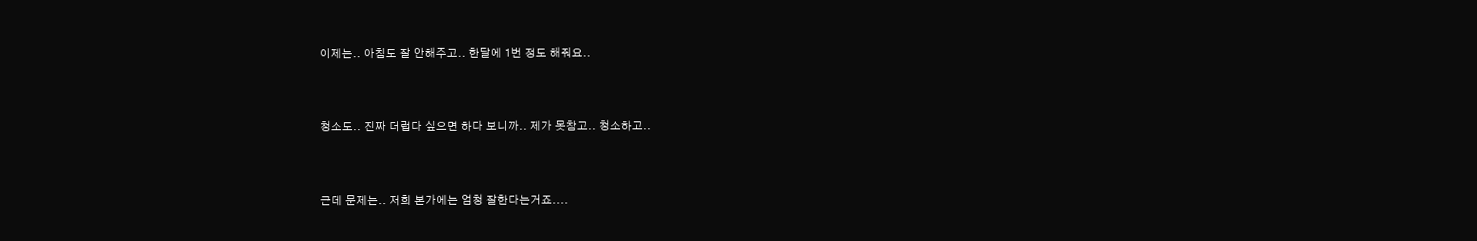이제는.. 아침도 잘 안해주고.. 한달에 1번 정도 해줘요..



청소도.. 진짜 더럽다 싶으면 하다 보니까.. 제가 못참고.. 청소하고..



근데 문제는.. 저희 본가에는 엄청 잘한다는거죠....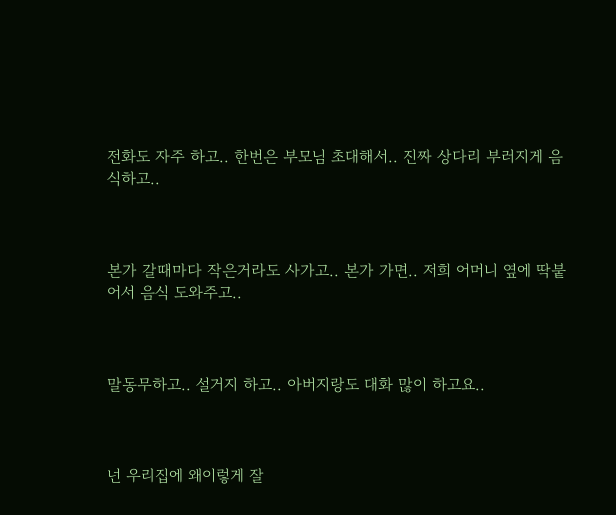전화도 자주 하고.. 한번은 부모님 초대해서.. 진짜 상다리 부러지게 음식하고..



본가 갈때마다 작은거라도 사가고.. 본가 가면.. 저희 어머니 옆에 딱붙어서 음식 도와주고..



말동무하고.. 설거지 하고.. 아버지랑도 대화 많이 하고요..



넌 우리집에 왜이렇게 잘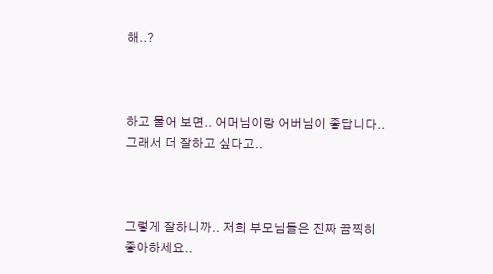해..?



하고 물어 보면.. 어머님이랑 어버님이 좋답니다.. 그래서 더 잘하고 싶다고..



그렇게 잘하니까.. 저희 부모님들은 진짜 끔찍히 좋아하세요..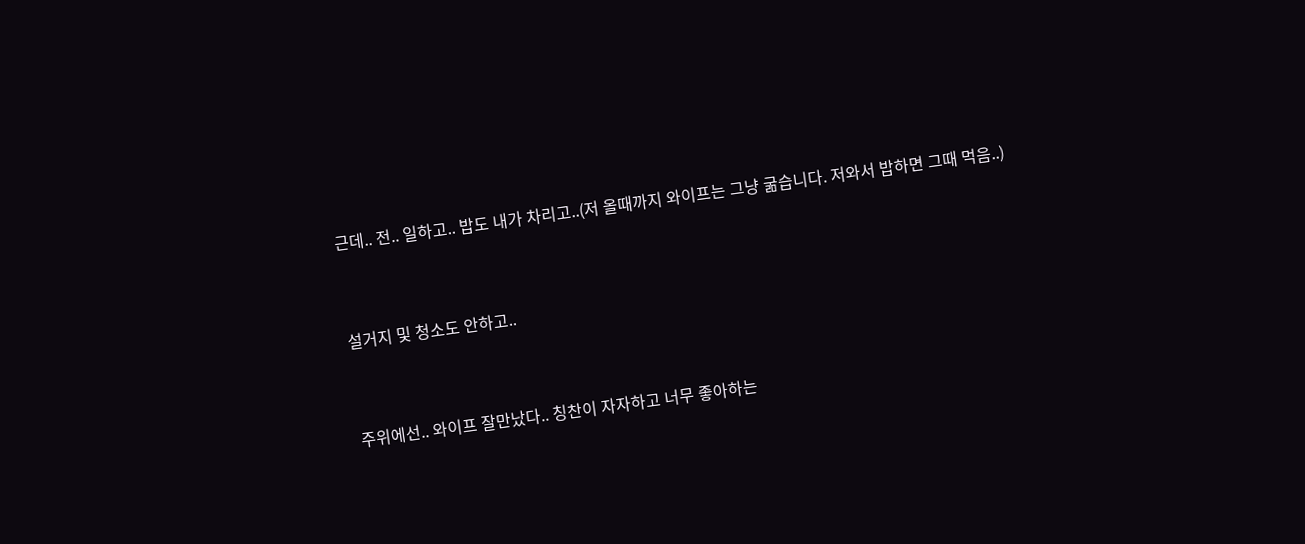근데.. 전.. 일하고.. 밥도 내가 차리고..(저 올때까지 와이프는 그냥 굶습니다. 저와서 밥하면 그때 먹음..)



설거지 및 청소도 안하고..



주위에선.. 와이프 잘만났다.. 칭찬이 자자하고 너무 좋아하는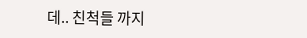데.. 친척들 까지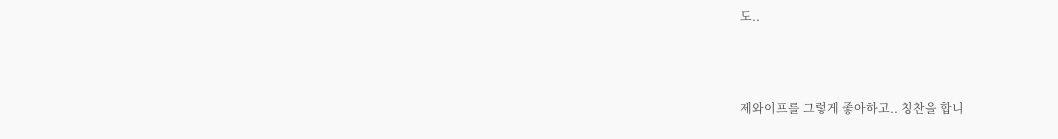도..



제와이프를 그렇게 좋아하고.. 칭찬을 합니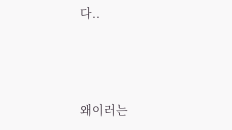다..



왜이러는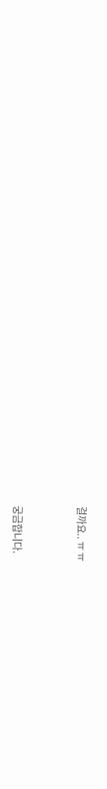걸까요.. ㅠ ㅠ



궁금합니다.